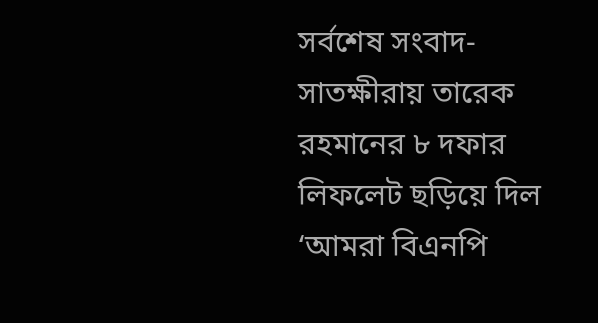সর্বশেষ সংবাদ-
সাতক্ষীরায় তারেক রহমানের ৮ দফার লিফলেট ছড়িয়ে দিল ‘আমরা বিএনপি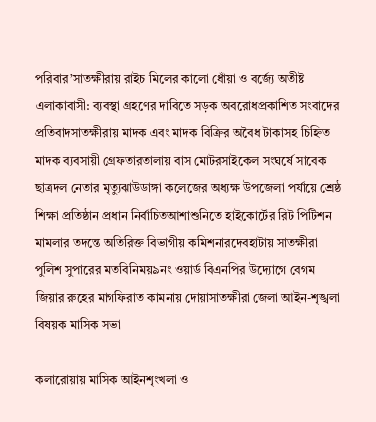পরিবার’সাতক্ষীরায় রাইচ মিলের কালো ধোঁয়া ও বর্জ্যে অতীষ্ট এলাকাবাসী: ব্যবস্থা গ্রহণের দাবিতে সড়ক অবরোধপ্রকাশিত সংবাদের প্রতিবাদসাতক্ষীরায় মাদক এবং মাদক বিক্রির অবৈধ টাকাসহ চিহ্নিত মাদক ব্যবসায়ী গ্রেফতারতালায় বাস মোটরসাইকেল সংঘর্ষে সাবেক ছাত্রদল নেতার মৃত্যুঝাউডাঙ্গা কলেজের অধ্যক্ষ উপজেলা পর্যায়ে শ্রেষ্ঠ শিক্ষা প্রতিষ্ঠান প্রধান নির্বাচিতআশাশুনিতে হাইকোর্টের রিট পিটিশন মামলার তদন্তে অতিরিক্ত বিভাগীয় কমিশনারদেবহাটায় সাতক্ষীরা পুলিশ সুপারের মতবিনিময়৯নং ওয়ার্ড বিএনপির উদ্যোগে বেগম জিয়ার রুহের মাগফিরাত কামনায় দোয়াসাতক্ষীরা জেলা আইন-শৃঙ্খলা বিষয়ক মাসিক সভা

কলারোয়ায় মাসিক আইনশৃংখলা ও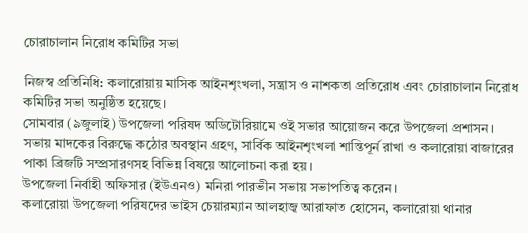চোরাচালান নিরোধ কমিটির সভা

নিজস্ব প্রতিনিধি: কলারোয়ায় মাসিক আইনশৃংখলা, সন্ত্রাস ও নাশকতা প্রতিরোধ এবং চোরাচালান নিরোধ কমিটির সভা অনুষ্ঠিত হয়েছে।
সোমবার (৯জুলাই) উপজেলা পরিষদ অডিটোরিয়ামে ওই সভার আয়োজন করে উপজেলা প্রশাসন।
সভায় মাদকের বিরুদ্ধে কঠোর অবস্থান গ্রহণ, সার্বিক আইনশৃংখলা শান্তিপূর্ন রাখা ও কলারোয়া বাজারের পাকা ব্রিজটি সম্প্রসারণসহ বিভিন্ন বিষয়ে আলোচনা করা হয়।
উপজেলা নির্বাহী অফিসার (ইউএনও) মনিরা পারভীন সভায় সভাপতিত্ব করেন।
কলারোয়া উপজেলা পরিষদের ভাইস চেয়ারম্যান আলহাজ্ব আরাফাত হোসেন, কলারোয়া থানার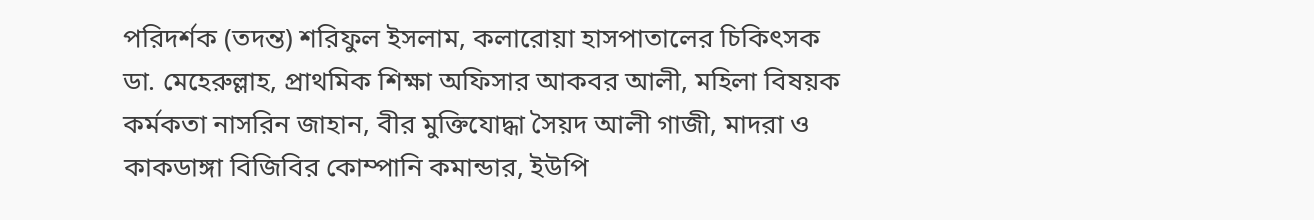পরিদর্শক (তদন্ত) শরিফুল ইসলাম, কলারোয়া হাসপাতালের চিকিৎসক ডা. মেহেরুল্লাহ, প্রাথমিক শিক্ষা অফিসার আকবর আলী, মহিলা বিষয়ক কর্মকতা নাসরিন জাহান, বীর মুক্তিযোদ্ধা সৈয়দ আলী গাজী, মাদরা ও কাকডাঙ্গা বিজিবির কোম্পানি কমান্ডার, ইউপি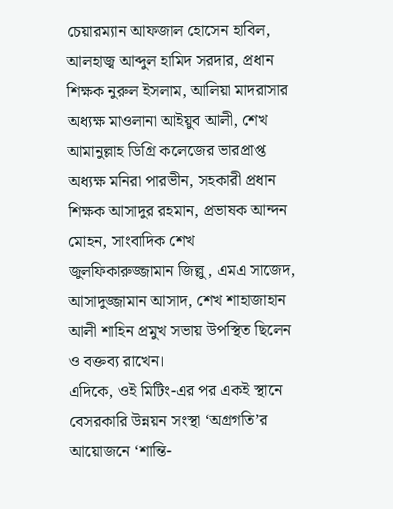চেয়ারম্যান আফজাল হোসেন হাবিল, আলহাজ্ব আব্দুল হামিদ সরদার, প্রধান শিক্ষক নুরুল ইসলাম, আলিয়া মাদরাসার অধ্যক্ষ মাওলানা আইয়ুব আলী, শেখ আমানুল্লাহ ডিগ্রি কলেজের ভারপ্রাপ্ত অধ্যক্ষ মনিরা পারভীন, সহকারী প্রধান শিক্ষক আসাদুর রহমান, প্রভাষক আন্দন মোহন, সাংবাদিক শেখ জুলফিকারুজ্জামান জিল্লু, এমএ সাজেদ, আসাদুজ্জামান আসাদ, শেখ শাহাজাহান আলী শাহিন প্রমুখ সভায় উপস্থিত ছিলেন ও বক্তব্য রাখেন।
এদিকে, ওই মিটিং-এর পর একই স্থানে বেসরকারি উন্নয়ন সংস্থা ‘অগ্রগতি’র আয়োজনে ‘শান্তি-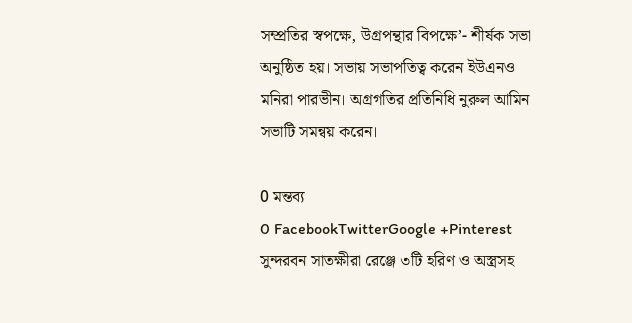সম্প্রতির স্বপক্ষে, উগ্রপন্থার বিপক্ষে’- শীর্ষক সভা অনুষ্ঠিত হয়। সভায় সভাপতিত্ব করেন ইউএনও মনিরা পারভীন। অগ্রগতির প্রতিনিধি নুরুল আমিন সভাটি সমন্বয় করেন।

0 মন্তব্য
0 FacebookTwitterGoogle +Pinterest
সুন্দরবন সাতক্ষীরা রেঞ্জে ৩টি হরিণ ও অস্ত্রসহ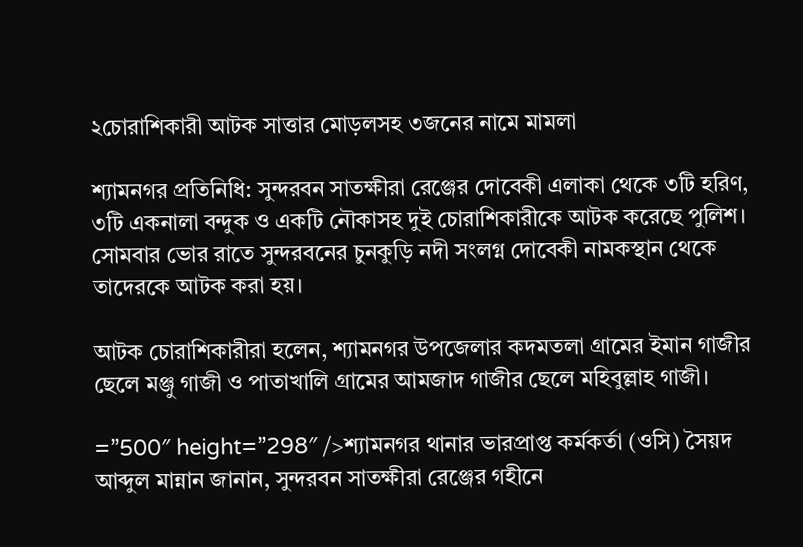২চোরাশিকারী আটক সাত্তার মোড়লসহ ৩জনের নামে মামলা

শ্যামনগর প্রতিনিধি: সুন্দরবন সাতক্ষীরা রেঞ্জের দোবেকী এলাকা থেকে ৩টি হরিণ, ৩টি একনালা বন্দুক ও একটি নৌকাসহ দুই চোরাশিকারীকে আটক করেছে পুলিশ।
সোমবার ভোর রাতে সুন্দরবনের চুনকুড়ি নদী সংলগ্ন দোবেকী নামকস্থান থেকে তাদেরকে আটক করা হয়।

আটক চোরাশিকারীরা হলেন, শ্যামনগর উপজেলার কদমতলা গ্রামের ইমান গাজীর ছেলে মঞ্জু গাজী ও পাতাখালি গ্রামের আমজাদ গাজীর ছেলে মহিবুল্লাহ গাজী।

=”500″ height=”298″ />শ্যামনগর থানার ভারপ্রাপ্ত কর্মকর্তা (ওসি) সৈয়দ আব্দুল মান্নান জানান, সুন্দরবন সাতক্ষীরা রেঞ্জের গহীনে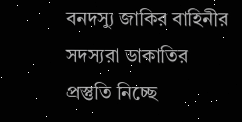বনদস্যু জাকির বাহিনীর সদস্যরা ডাকাতির প্রস্তুতি নিচ্ছে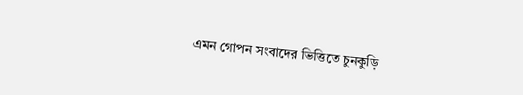এমন গোপন সংবাদের ভিত্তিতে চুনকুড়ি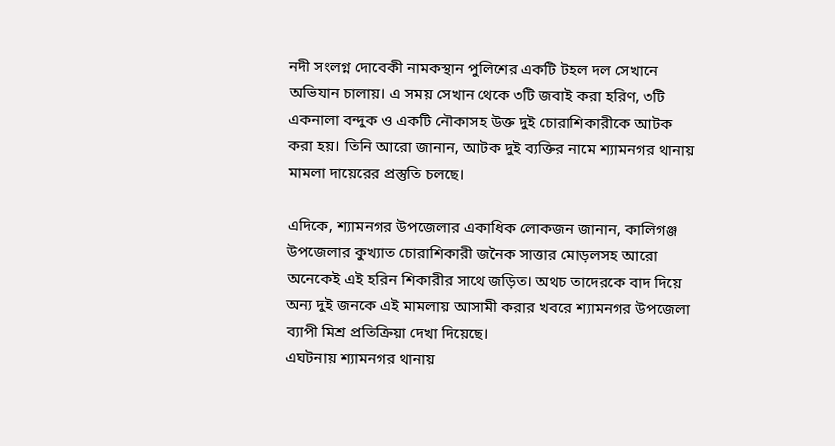নদী সংলগ্ন দোবেকী নামকস্থান পুলিশের একটি টহল দল সেখানে অভিযান চালায়। এ সময় সেখান থেকে ৩টি জবাই করা হরিণ, ৩টি একনালা বন্দুক ও একটি নৌকাসহ উক্ত দুই চোরাশিকারীকে আটক করা হয়। তিনি আরো জানান, আটক দুই ব্যক্তির নামে শ্যামনগর থানায় মামলা দায়েরের প্রস্তুতি চলছে।

এদিকে, শ্যামনগর উপজেলার একাধিক লোকজন জানান, কালিগঞ্জ উপজেলার কুখ্যাত চোরাশিকারী জনৈক সাত্তার মোড়লসহ আরো অনেকেই এই হরিন শিকারীর সাথে জড়িত। অথচ তাদেরকে বাদ দিয়ে অন্য দুই জনকে এই মামলায় আসামী করার খবরে শ্যামনগর উপজেলা ব্যাপী মিশ্র প্রতিক্রিয়া দেখা দিয়েছে।
এঘটনায় শ্যামনগর থানায়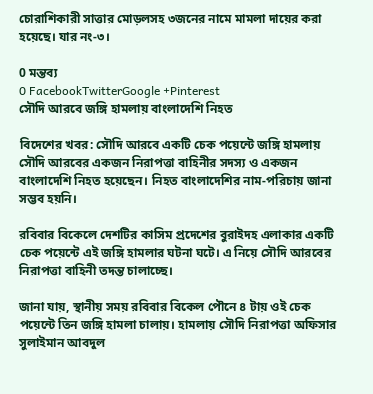চোরাশিকারী সাত্তার মোড়লসহ ৩জনের নামে মামলা দায়ের করা হয়েছে। যার নং-৩।

0 মন্তব্য
0 FacebookTwitterGoogle +Pinterest
সৌদি আরবে জঙ্গি হামলায় বাংলাদেশি নিহত

বিদেশের খবর: সৌদি আরবে একটি চেক পয়েন্টে জঙ্গি হামলায় সৌদি আরবের একজন নিরাপত্তা বাহিনীর সদস্য ও একজন বাংলাদেশি নিহত হয়েছেন। নিহত বাংলাদেশির নাম-পরিচায় জানা সম্ভব হয়নি।

রবিবার বিকেলে দেশটির কাসিম প্রদেশের বুরাইদহ এলাকার একটি চেক পয়েন্টে এই জঙ্গি হামলার ঘটনা ঘটে। এ নিয়ে সৌদি আরবের নিরাপত্তা বাহিনী তদন্ত চালাচ্ছে।

জানা যায়, স্থানীয় সময় রবিবার বিকেল পৌনে ৪ টায় ওই চেক পয়েন্টে তিন জঙ্গি হামলা চালায়। হামলায় সৌদি নিরাপত্তা অফিসার সুলাইমান আবদুল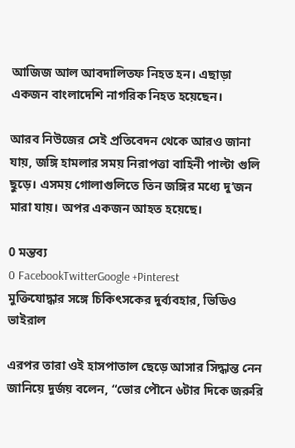আজিজ আল আবদালিতফ নিহত হন। এছাড়া একজন বাংলাদেশি নাগরিক নিহত হয়েছেন।

আরব নিউজের সেই প্রতিবেদন থেকে আরও জানা যায়, জঙ্গি হামলার সময় নিরাপত্তা বাহিনী পাল্টা গুলি ছুড়ে। এসময় গোলাগুলিতে তিন জঙ্গির মধ্যে দু’জন মারা যায়। অপর একজন আহত হয়েছে।

0 মন্তব্য
0 FacebookTwitterGoogle +Pinterest
মুক্তিযোদ্ধার সঙ্গে চিকিৎসকের দুর্ব্যবহার, ভিডিও ভাইরাল

এরপর তারা ওই হাসপাতাল ছেড়ে আসার সিদ্ধান্ত নেন জানিয়ে দুর্জয় বলেন, “ভোর পৌনে ৬টার দিকে জরুরি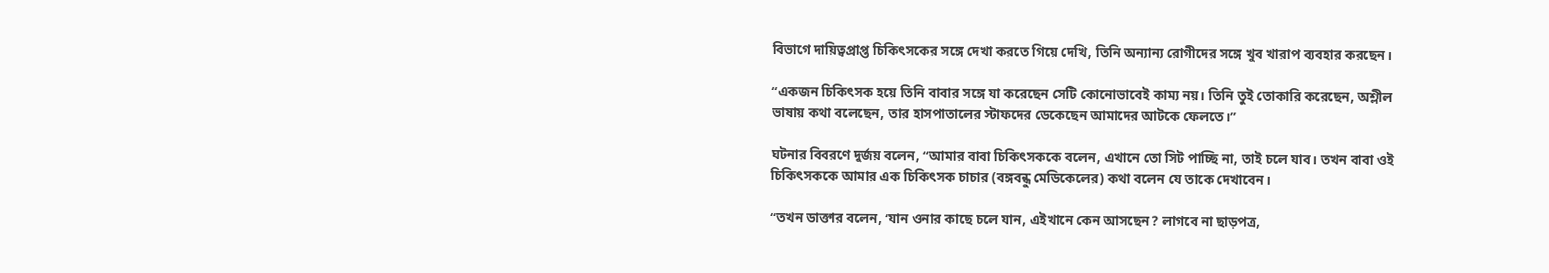বিভাগে দায়িত্বপ্রাপ্ত চিকিৎসকের সঙ্গে দেখা করতে গিয়ে দেখি, তিনি অন্যান্য রোগীদের সঙ্গে খুব খারাপ ব্যবহার করছেন।

“একজন চিকিৎসক হয়ে তিনি বাবার সঙ্গে যা করেছেন সেটি কোনোভাবেই কাম্য নয়। তিনি তুই তোকারি করেছেন, অশ্লীল ভাষায় কথা বলেছেন, তার হাসপাতালের স্টাফদের ডেকেছেন আমাদের আটকে ফেলতে।”

ঘটনার বিবরণে দুর্জয় বলেন, “আমার বাবা চিকিৎসককে বলেন, এখানে তো সিট পাচ্ছি না, তাই চলে যাব। তখন বাবা ওই চিকিৎসককে আমার এক চিকিৎসক চাচার (বঙ্গবন্ধু মেডিকেলের) কথা বলেন যে তাকে দেখাবেন।

“তখন ডাক্তার বলেন, ‘যান ওনার কাছে চলে যান, এইখানে কেন আসছেন? লাগবে না ছাড়পত্র,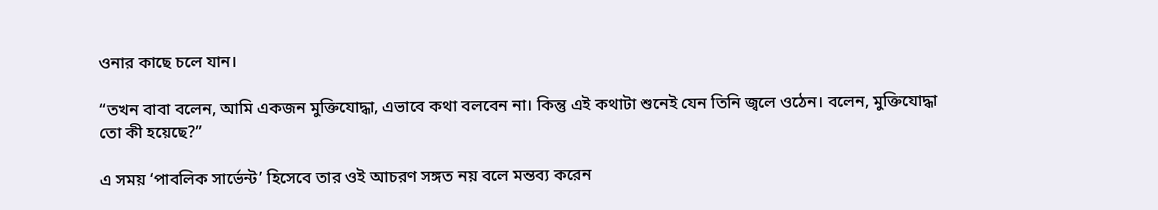ওনার কাছে চলে যান।

“তখন বাবা বলেন, আমি একজন মুক্তিযোদ্ধা, এভাবে কথা বলবেন না। কিন্তু এই কথাটা শুনেই যেন তিনি জ্বলে ওঠেন। বলেন, মুক্তিযোদ্ধা তো কী হয়েছে?”

এ সময় ‘পাবলিক সার্ভেন্ট’ হিসেবে তার ওই আচরণ সঙ্গত নয় বলে মন্তব্য করেন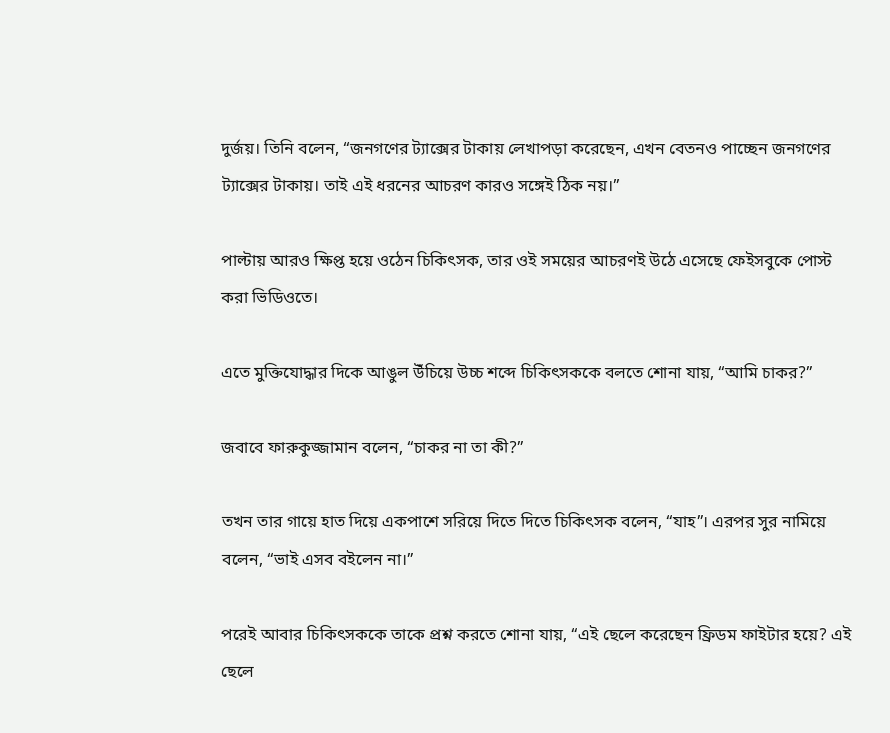দুর্জয়। তিনি বলেন, “জনগণের ট্যাক্সের টাকায় লেখাপড়া করেছেন, এখন বেতনও পাচ্ছেন জনগণের ট্যাক্সের টাকায়। তাই এই ধরনের আচরণ কারও সঙ্গেই ঠিক নয়।”

পাল্টায় আরও ক্ষিপ্ত হয়ে ওঠেন চিকিৎসক, তার ওই সময়ের আচরণই উঠে এসেছে ফেইসবুকে পোস্ট করা ভিডিওতে।

এতে মুক্তিযোদ্ধার দিকে আঙুল উঁচিয়ে উচ্চ শব্দে চিকিৎসককে বলতে শোনা যায়, “আমি চাকর?”

জবাবে ফারুকুজ্জামান বলেন, “চাকর না তা কী?”

তখন তার গায়ে হাত দিয়ে একপাশে সরিয়ে দিতে দিতে চিকিৎসক বলেন, “যাহ”। এরপর সুর নামিয়ে বলেন, “ভাই এসব বইলেন না।”

পরেই আবার চিকিৎসককে তাকে প্রশ্ন করতে শোনা যায়, “এই ছেলে করেছেন ফ্রিডম ফাইটার হয়ে? এই ছেলে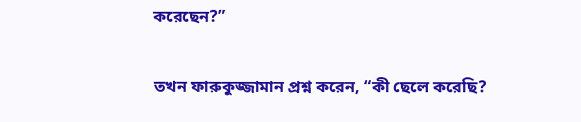করেছেন?”

তখন ফারুকুজ্জামান প্রশ্ন করেন, “কী ছেলে করেছি?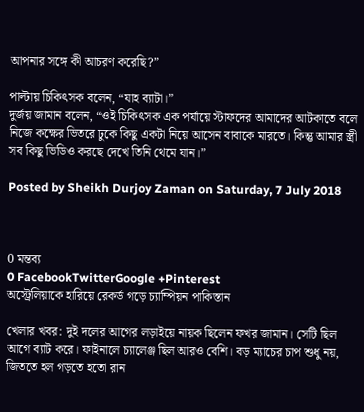আপনার সঙ্গে কী আচরণ করেছি?”

পাল্টায় চিকিৎসক বলেন, “যাহ ব্যাটা।”
দুর্জয় জামান বলেন, “ওই চিকিৎসক এক পর্যায়ে স্টাফদের আমাদের আটকাতে বলে নিজে কক্ষের ভিতরে ঢুকে কিছু একটা নিয়ে আসেন বাবাকে মারতে। কিন্তু আমার স্ত্রী সব কিছু ভিডিও করছে দেখে তিনি থেমে যান।”

Posted by Sheikh Durjoy Zaman on Saturday, 7 July 2018



0 মন্তব্য
0 FacebookTwitterGoogle +Pinterest
অস্ট্রেলিয়াকে হারিয়ে রেকর্ড গড়ে চ্যাম্পিয়ন পাকিস্তান

খেলার খবর: দুই দলের আগের লড়াইয়ে নায়ক ছিলেন ফখর জামান। সেটি ছিল আগে ব্যাট করে। ফাইনালে চ্যালেঞ্জ ছিল আরও বেশি। বড় ম্যাচের চাপ শুধু নয়, জিততে হল গড়তে হতো রান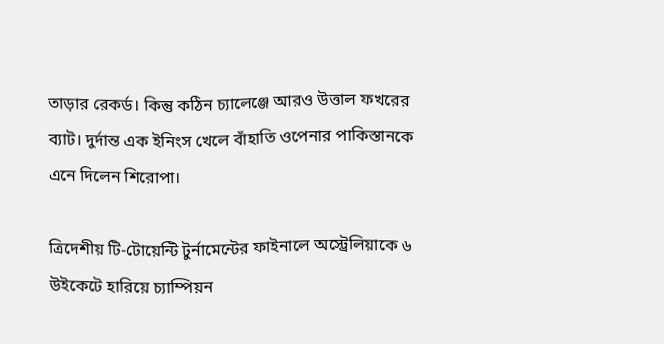তাড়ার রেকর্ড। কিন্তু কঠিন চ্যালেঞ্জে আরও উত্তাল ফখরের ব্যাট। দুর্দান্ত এক ইনিংস খেলে বাঁহাতি ওপেনার পাকিস্তানকে এনে দিলেন শিরোপা।

ত্রিদেশীয় টি-টোয়েন্টি টুর্নামেন্টের ফাইনালে অস্ট্রেলিয়াকে ৬ উইকেটে হারিয়ে চ্যাম্পিয়ন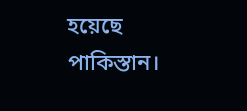হয়েছে পাকিস্তান।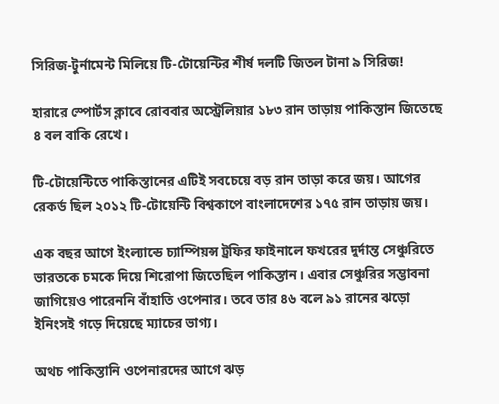সিরিজ-টুর্নামেন্ট মিলিয়ে টি-টোয়েন্টির শীর্ষ দলটি জিতল টানা ৯ সিরিজ!

হারারে স্পোর্টস ক্লাবে রোববার অস্ট্রেলিয়ার ১৮৩ রান তাড়ায় পাকিস্তান জিতেছে ৪ বল বাকি রেখে।

টি-টোয়েন্টিতে পাকিস্তানের এটিই সবচেয়ে বড় রান তাড়া করে জয়। আগের রেকর্ড ছিল ২০১২ টি-টোয়েন্টি বিশ্বকাপে বাংলাদেশের ১৭৫ রান তাড়ায় জয়।

এক বছর আগে ইংল্যান্ডে চ্যাম্পিয়ন্স ট্রফির ফাইনালে ফখরের দুর্দান্ত সেঞ্চুরিতে ভারতকে চমকে দিয়ে শিরোপা জিতেছিল পাকিস্তান। এবার সেঞ্চুরির সম্ভাবনা জাগিয়েও পারেননি বাঁহাতি ওপেনার। তবে তার ৪৬ বলে ৯১ রানের ঝড়ো ইনিংসই গড়ে দিয়েছে ম্যাচের ভাগ্য।

অথচ পাকিস্তানি ওপেনারদের আগে ঝড়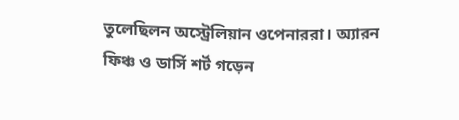তুলেছিলন অস্ট্রেলিয়ান ওপেনাররা। অ্যারন ফিঞ্চ ও ডার্সি শর্ট গড়েন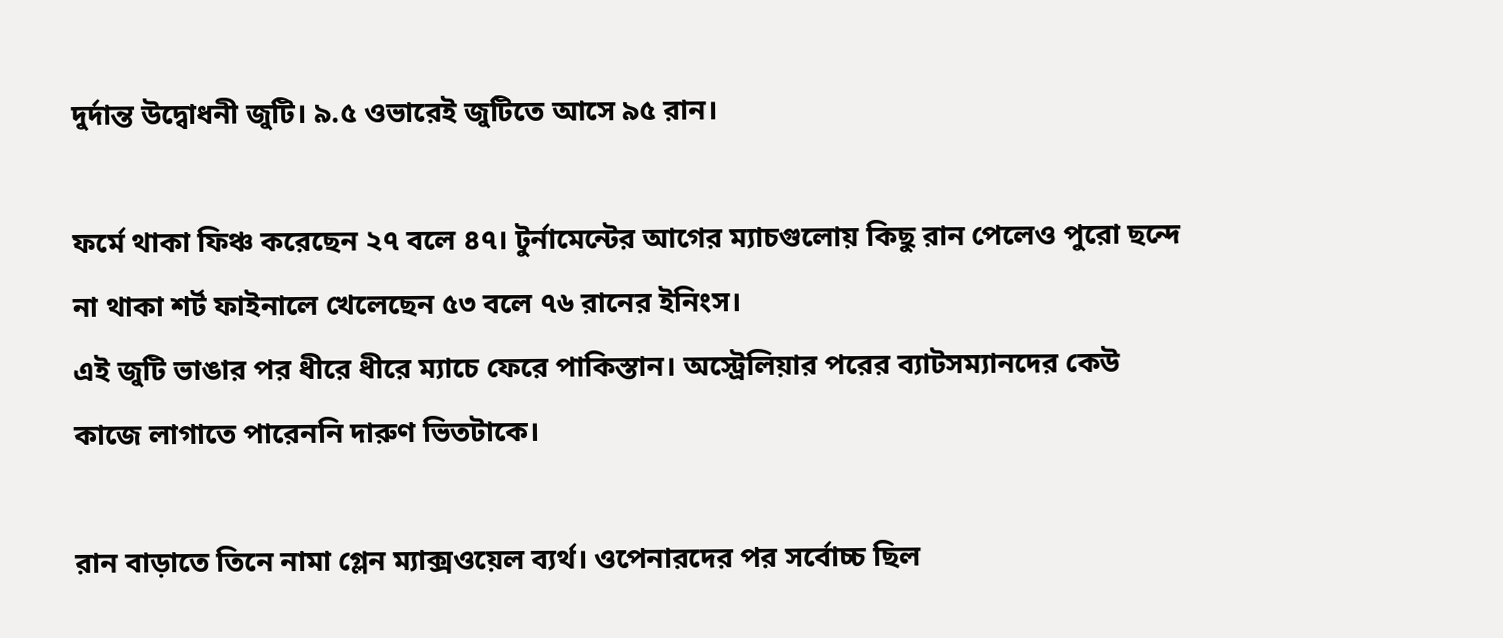দুর্দান্ত উদ্বোধনী জুটি। ৯.৫ ওভারেই জুটিতে আসে ৯৫ রান।

ফর্মে থাকা ফিঞ্চ করেছেন ২৭ বলে ৪৭। টুর্নামেন্টের আগের ম্যাচগুলোয় কিছু রান পেলেও পুরো ছন্দে না থাকা শর্ট ফাইনালে খেলেছেন ৫৩ বলে ৭৬ রানের ইনিংস।
এই জুটি ভাঙার পর ধীরে ধীরে ম্যাচে ফেরে পাকিস্তান। অস্ট্রেলিয়ার পরের ব্যাটসম্যানদের কেউ কাজে লাগাতে পারেননি দারুণ ভিতটাকে।

রান বাড়াতে তিনে নামা গ্লেন ম্যাক্সওয়েল ব্যর্থ। ওপেনারদের পর সর্বোচ্চ ছিল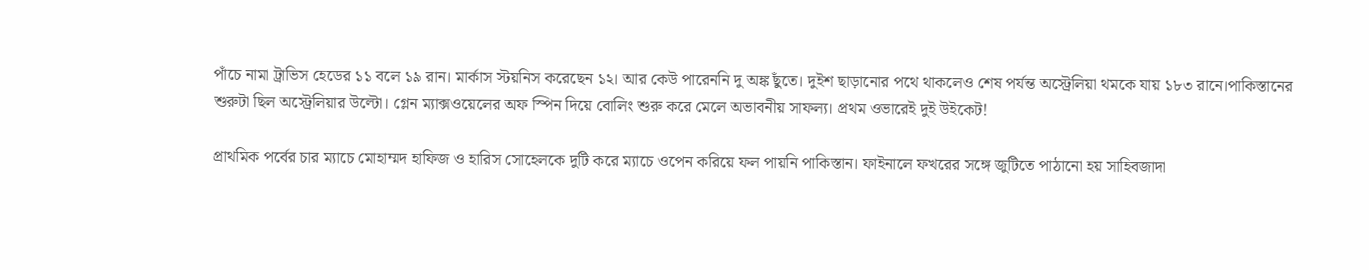পাঁচে নামা ট্রাভিস হেডের ১১ বলে ১৯ রান। মার্কাস স্টয়নিস করেছেন ১২। আর কেউ পারেননি দু অঙ্ক ছুঁতে। দুইশ ছাড়ানোর পথে থাকলেও শেষ পর্যন্ত অস্ট্রেলিয়া থমকে যায় ১৮৩ রানে।পাকিস্তানের শুরুটা ছিল অস্ট্রেলিয়ার উল্টো। গ্লেন ম্যাক্সওয়েলের অফ স্পিন দিয়ে বোলিং শুরু করে মেলে অভাবনীয় সাফল্য। প্রথম ওভারেই দুই উইকেট!

প্রাথমিক পর্বের চার ম্যাচে মোহাম্মদ হাফিজ ও হারিস সোহেলকে দুটি করে ম্যাচে ওপেন করিয়ে ফল পায়নি পাকিস্তান। ফাইনালে ফখরের সঙ্গে জুটিতে পাঠানো হয় সাহিবজাদা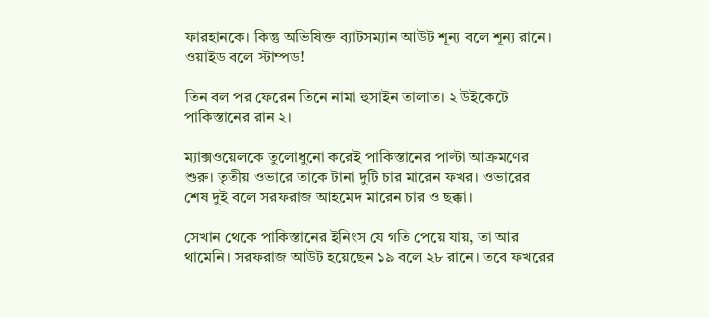ফারহানকে। কিন্তু অভিষিক্ত ব্যাটসম্যান আউট শূন্য বলে শূন্য রানে। ওয়াইড বলে স্টাম্পড!

তিন বল পর ফেরেন তিনে নামা হুসাইন তালাত। ২ উইকেটে পাকিস্তানের রান ২।

ম্যাক্সওয়েলকে তুলোধুনো করেই পাকিস্তানের পাল্টা আক্রমণের শুরু। তৃতীয় ওভারে তাকে টানা দুটি চার মারেন ফখর। ওভারের শেষ দুই বলে সরফরাজ আহমেদ মারেন চার ও ছক্কা।

সেখান থেকে পাকিস্তানের ইনিংস যে গতি পেয়ে যায়, তা আর থামেনি। সরফরাজ আউট হয়েছেন ১৯ বলে ২৮ রানে। তবে ফখরের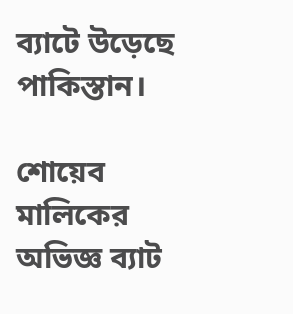ব্যাটে উড়েছে পাকিস্তান।

শোয়েব মালিকের অভিজ্ঞ ব্যাট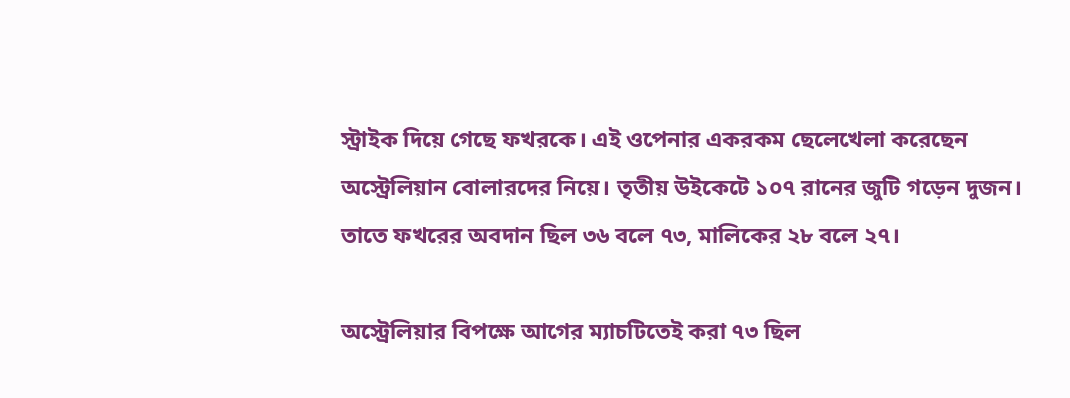স্ট্রাইক দিয়ে গেছে ফখরকে। এই ওপেনার একরকম ছেলেখেলা করেছেন অস্ট্রেলিয়ান বোলারদের নিয়ে। তৃতীয় উইকেটে ১০৭ রানের জুটি গড়েন দুজন। তাতে ফখরের অবদান ছিল ৩৬ বলে ৭৩, মালিকের ২৮ বলে ২৭।

অস্ট্রেলিয়ার বিপক্ষে আগের ম্যাচটিতেই করা ৭৩ ছিল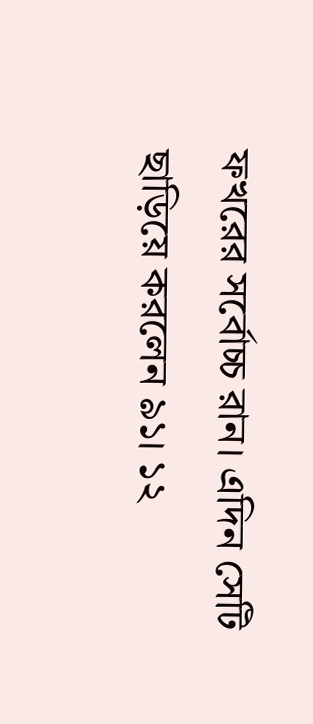ফখরের সর্বোচ্চ রান। এদিন সেটি ছাড়িয়ে করলেন ৯১। ১২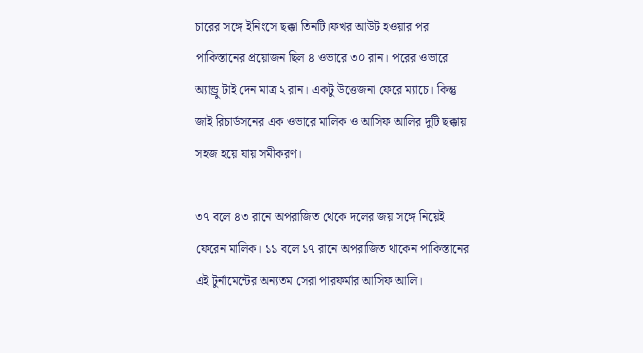চারের সঙ্গে ইনিংসে ছক্কা তিনটি।ফখর আউট হওয়ার পর পাকিস্তানের প্রয়োজন ছিল ৪ ওভারে ৩০ রান। পরের ওভারে অ্যান্ড্রু টাই দেন মাত্র ২ রান। একটু উত্তেজনা ফেরে ম্যাচে। কিন্তু জাই রিচার্ডসনের এক ওভারে মালিক ও আসিফ আলির দুটি ছক্কায় সহজ হয়ে যায় সমীকরণ।

৩৭ বলে ৪৩ রানে অপরাজিত থেকে দলের জয় সঙ্গে নিয়েই ফেরেন মালিক। ১১ বলে ১৭ রানে অপরাজিত থাকেন পাকিস্তানের এই টুর্নামেন্টের অন্যতম সেরা পারফর্মার আসিফ আলি।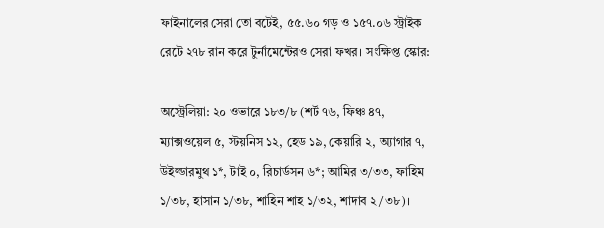ফাইনালের সেরা তো বটেই, ৫৫.৬০ গড় ও ১৫৭.০৬ স্ট্রাইক রেটে ২৭৮ রান করে টুর্নামেন্টেরও সেরা ফখর। সংক্ষিপ্ত স্কোর:

অস্ট্রেলিয়া: ২০ ওভারে ১৮৩/৮ (শর্ট ৭৬, ফিঞ্চ ৪৭, ম্যাক্সওয়েল ৫, স্টয়নিস ১২, হেড ১৯, কেয়ারি ২, অ্যাগার ৭, উইল্ডারমুথ ১*, টাই ০, রিচার্ডসন ৬*; আমির ৩/৩৩, ফাহিম ১/৩৮, হাসান ১/৩৮, শাহিন শাহ ১/৩২, শাদাব ২/৩৮)।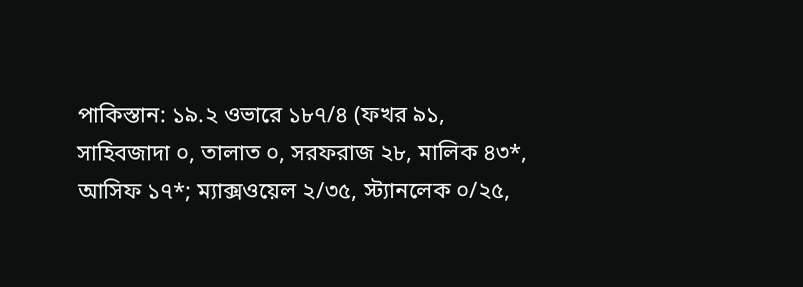পাকিস্তান: ১৯.২ ওভারে ১৮৭/৪ (ফখর ৯১, সাহিবজাদা ০, তালাত ০, সরফরাজ ২৮, মালিক ৪৩*, আসিফ ১৭*; ম্যাক্সওয়েল ২/৩৫, স্ট্যানলেক ০/২৫,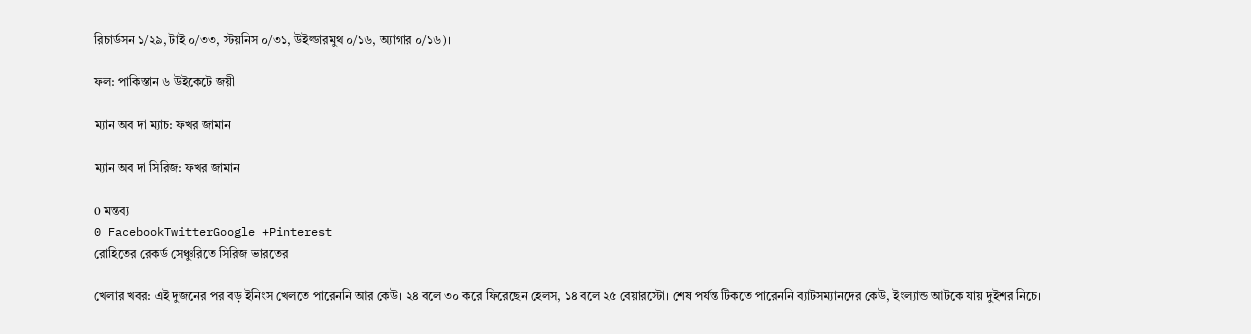রিচার্ডসন ১/২৯, টাই ০/৩৩, স্টয়নিস ০/৩১, উইল্ডারমুথ ০/১৬, অ্যাগার ০/১৬)।

ফল: পাকিস্তান ৬ উইকেটে জয়ী

ম্যান অব দা ম্যাচ: ফখর জামান

ম্যান অব দা সিরিজ: ফখর জামান

0 মন্তব্য
0 FacebookTwitterGoogle +Pinterest
রোহিতের রেকর্ড সেঞ্চুরিতে সিরিজ ভারতের

খেলার খবর: এই দুজনের পর বড় ইনিংস খেলতে পারেননি আর কেউ। ২৪ বলে ৩০ করে ফিরেছেন হেলস, ১৪ বলে ২৫ বেয়ারস্টো। শেষ পর্যন্ত টিকতে পারেননি ব্যাটসম্যানদের কেউ, ইংল্যান্ড আটকে যায় দুইশর নিচে।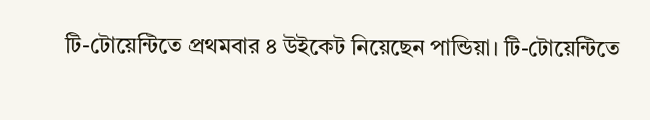টি-টোয়েন্টিতে প্রথমবার ৪ উইকেট নিয়েছেন পান্ডিয়া। টি-টোয়েন্টিতে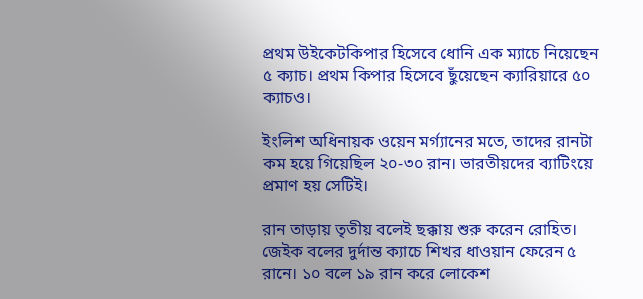প্রথম উইকেটকিপার হিসেবে ধোনি এক ম্যাচে নিয়েছেন ৫ ক্যাচ। প্রথম কিপার হিসেবে ছুঁয়েছেন ক্যারিয়ারে ৫০ ক্যাচও।

ইংলিশ অধিনায়ক ওয়েন মর্গ্যানের মতে, তাদের রানটা কম হয়ে গিয়েছিল ২০-৩০ রান। ভারতীয়দের ব্যাটিংয়ে প্রমাণ হয় সেটিই।

রান তাড়ায় তৃতীয় বলেই ছক্কায় শুরু করেন রোহিত। জেইক বলের দুর্দান্ত ক্যাচে শিখর ধাওয়ান ফেরেন ৫ রানে। ১০ বলে ১৯ রান করে লোকেশ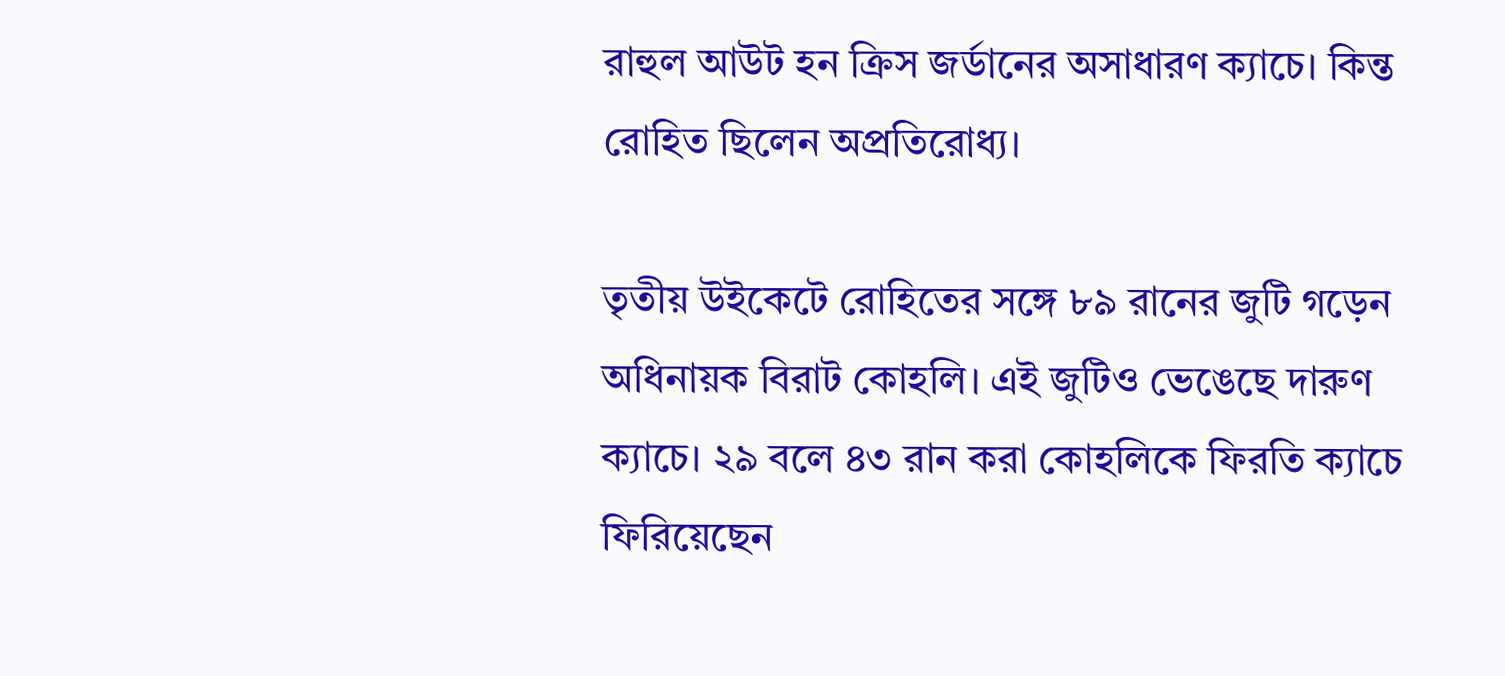রাহুল আউট হন ক্রিস জর্ডানের অসাধারণ ক্যাচে। কিন্ত রোহিত ছিলেন অপ্রতিরোধ্য।

তৃতীয় উইকেটে রোহিতের সঙ্গে ৮৯ রানের জুটি গড়েন অধিনায়ক বিরাট কোহলি। এই জুটিও ভেঙেছে দারুণ ক্যাচে। ২৯ বলে ৪৩ রান করা কোহলিকে ফিরতি ক্যাচে ফিরিয়েছেন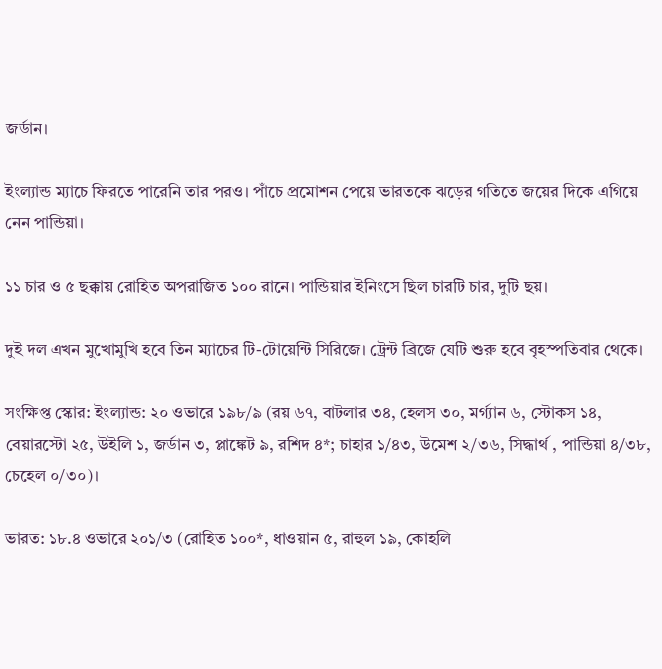জর্ডান।

ইংল্যান্ড ম্যাচে ফিরতে পারেনি তার পরও। পাঁচে প্রমোশন পেয়ে ভারতকে ঝড়ের গতিতে জয়ের দিকে এগিয়ে নেন পান্ডিয়া।

১১ চার ও ৫ ছক্কায় রোহিত অপরাজিত ১০০ রানে। পান্ডিয়ার ইনিংসে ছিল চারটি চার, দুটি ছয়।

দুই দল এখন মুখোমুখি হবে তিন ম্যাচের টি-টোয়েন্টি সিরিজে। ট্রেন্ট ব্রিজে যেটি শুরু হবে বৃহস্পতিবার থেকে।

সংক্ষিপ্ত স্কোর: ইংল্যান্ড: ২০ ওভারে ১৯৮/৯ (রয় ৬৭, বাটলার ৩৪, হেলস ৩০, মর্গ্যান ৬, স্টোকস ১৪, বেয়ারস্টো ২৫, উইলি ১, জর্ডান ৩, প্লাঙ্কেট ৯, রশিদ ৪*; চাহার ১/৪৩, উমেশ ২/৩৬, সিদ্ধার্থ , পান্ডিয়া ৪/৩৮, চেহেল ০/৩০)।

ভারত: ১৮.৪ ওভারে ২০১/৩ (রোহিত ১০০*, ধাওয়ান ৫, রাহুল ১৯, কোহলি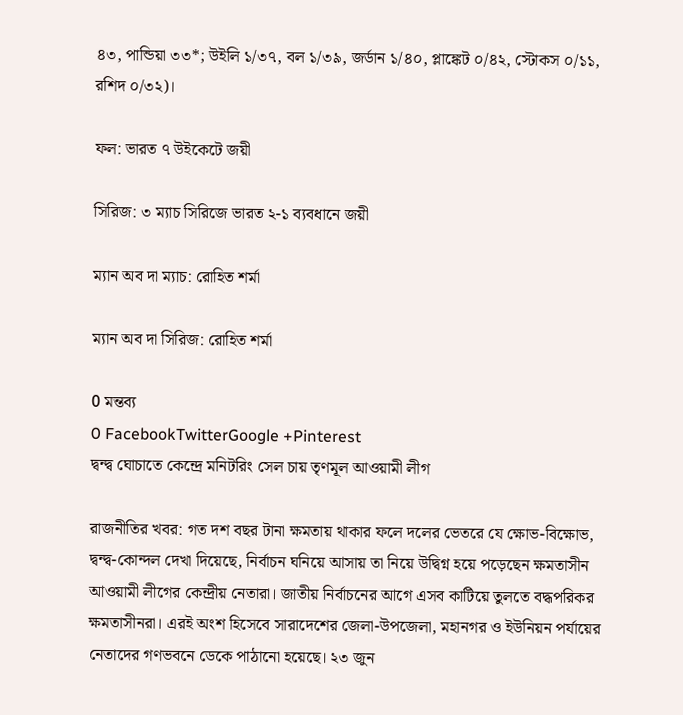৪৩, পান্ডিয়া ৩৩*; উইলি ১/৩৭, বল ১/৩৯, জর্ডান ১/৪০, প্লাঙ্কেট ০/৪২, স্টোকস ০/১১, রশিদ ০/৩২)।

ফল: ভারত ৭ উইকেটে জয়ী

সিরিজ: ৩ ম্যাচ সিরিজে ভারত ২-১ ব্যবধানে জয়ী

ম্যান অব দা ম্যাচ: রোহিত শর্মা

ম্যান অব দা সিরিজ: রোহিত শর্মা

0 মন্তব্য
0 FacebookTwitterGoogle +Pinterest
দ্বন্দ্ব ঘোচাতে কেন্দ্রে মনিটরিং সেল চায় তৃণমূল আওয়ামী লীগ

রাজনীতির খবর: গত দশ বছর টানা ক্ষমতায় থাকার ফলে দলের ভেতরে যে ক্ষোভ-বিক্ষোভ, দ্বন্দ্ব-কোন্দল দেখা দিয়েছে, নির্বাচন ঘনিয়ে আসায় তা নিয়ে উদ্বিগ্ন হয়ে পড়েছেন ক্ষমতাসীন আওয়ামী লীগের কেন্দ্রীয় নেতারা। জাতীয় নির্বাচনের আগে এসব কাটিয়ে তুলতে বদ্ধপরিকর ক্ষমতাসীনরা। এরই অংশ হিসেবে সারাদেশের জেলা-উপজেলা, মহানগর ও ইউনিয়ন পর্যায়ের নেতাদের গণভবনে ডেকে পাঠানো হয়েছে। ২৩ জুন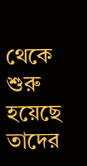থেকে শুরু হয়েছে তাদের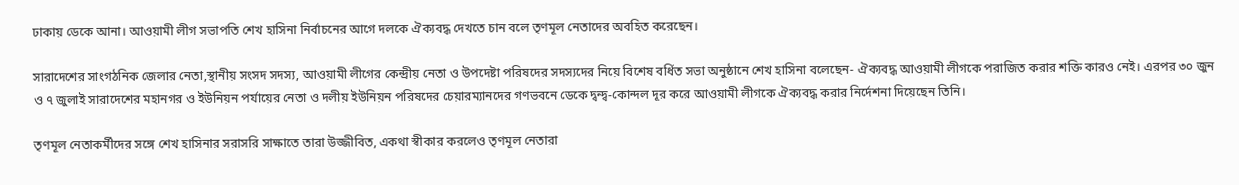ঢাকায় ডেকে আনা। আওয়ামী লীগ সভাপতি শেখ হাসিনা নির্বাচনের আগে দলকে ঐক্যবদ্ধ দেখতে চান বলে তৃণমূল নেতাদের অবহিত করেছেন।

সারাদেশের সাংগঠনিক জেলার নেতা,স্থানীয় সংসদ সদস্য, আওয়ামী লীগের কেন্দ্রীয় নেতা ও উপদেষ্টা পরিষদের সদস্যদের নিয়ে বিশেষ বর্ধিত সভা অনুষ্ঠানে শেখ হাসিনা বলেছেন- ঐক্যবদ্ধ আওয়ামী লীগকে পরাজিত করার শক্তি কারও নেই। এরপর ৩০ জুন ও ৭ জুলাই সারাদেশের মহানগর ও ইউনিয়ন পর্যায়ের নেতা ও দলীয় ইউনিয়ন পরিষদের চেয়ারম্যানদের গণভবনে ডেকে দ্বন্দ্ব-কোন্দল দূর করে আওয়ামী লীগকে ঐক্যবদ্ধ করার নির্দেশনা দিয়েছেন তিনি।

তৃণমূল নেতাকর্মীদের সঙ্গে শেখ হাসিনার সরাসরি সাক্ষাতে তারা উজ্জীবিত, একথা স্বীকার করলেও তৃণমূল নেতারা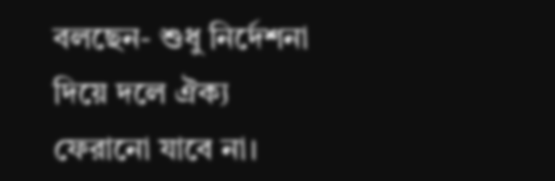বলছেন- শুধু নির্দেশনা দিয়ে দলে ঐক্য ফেরানো যাবে না।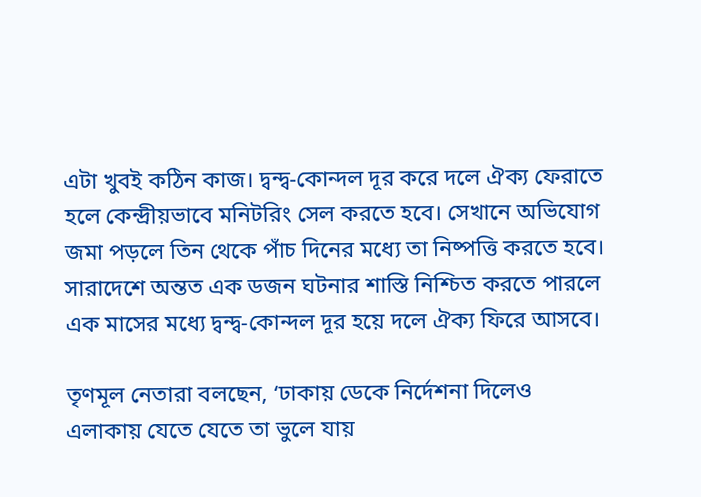এটা খুবই কঠিন কাজ। দ্বন্দ্ব-কোন্দল দূর করে দলে ঐক্য ফেরাতে হলে কেন্দ্রীয়ভাবে মনিটরিং সেল করতে হবে। সেখানে অভিযোগ জমা পড়লে তিন থেকে পাঁচ দিনের মধ্যে তা নিষ্পত্তি করতে হবে। সারাদেশে অন্তত এক ডজন ঘটনার শাস্তি নিশ্চিত করতে পারলে এক মাসের মধ্যে দ্বন্দ্ব-কোন্দল দূর হয়ে দলে ঐক্য ফিরে আসবে।

তৃণমূল নেতারা বলছেন, ‘ঢাকায় ডেকে নির্দেশনা দিলেও এলাকায় যেতে যেতে তা ভুলে যায়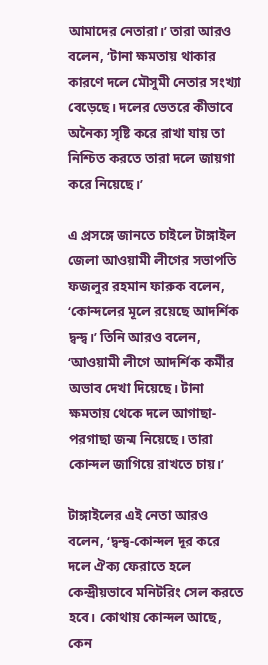আমাদের নেতারা।’ তারা আরও বলেন, ‘টানা ক্ষমতায় থাকার কারণে দলে মৌসুমী নেতার সংখ্যা বেড়েছে। দলের ভেতরে কীভাবে অনৈক্য সৃষ্টি করে রাখা যায় তা নিশ্চিত করতে তারা দলে জায়গা করে নিয়েছে।’

এ প্রসঙ্গে জানতে চাইলে টাঙ্গাইল জেলা আওয়ামী লীগের সভাপতি ফজলুর রহমান ফারুক বলেন, ‘কোন্দলের মূলে রয়েছে আদর্শিক দ্বন্দ্ব।’ তিনি আরও বলেন, ‘আওয়ামী লীগে আদর্শিক কর্মীর অভাব দেখা দিয়েছে। টানা ক্ষমতায় থেকে দলে আগাছা-পরগাছা জন্ম নিয়েছে। তারা কোন্দল জাগিয়ে রাখতে চায়।’

টাঙ্গাইলের এই নেতা আরও বলেন, ‘দ্বন্দ্ব-কোন্দল দূর করে দলে ঐক্য ফেরাতে হলে কেন্দ্রীয়ভাবে মনিটরিং সেল করতে হবে। কোথায় কোন্দল আছে, কেন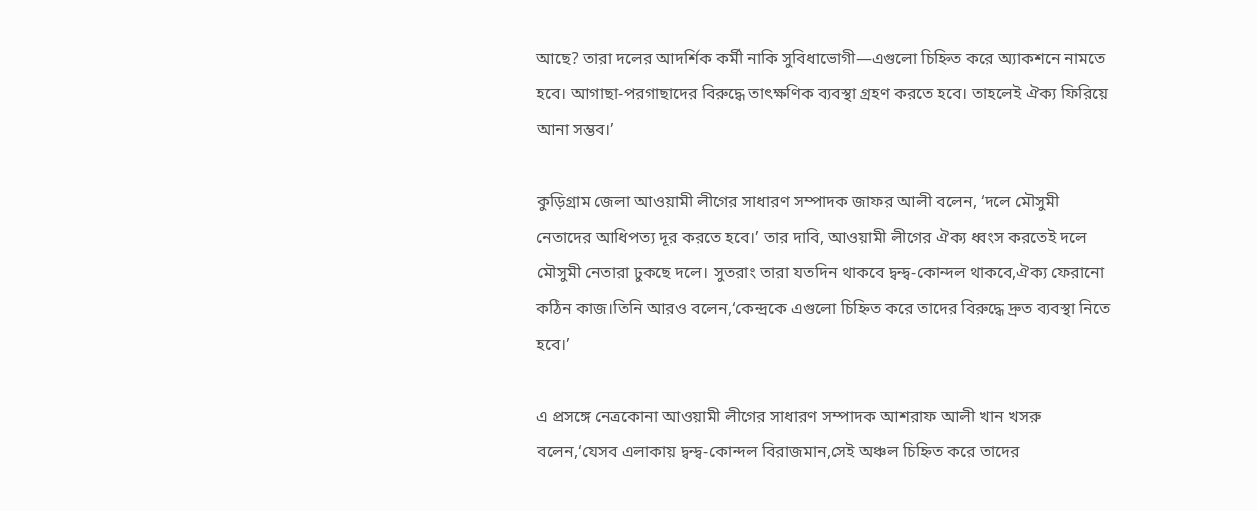আছে? তারা দলের আদর্শিক কর্মী নাকি সুবিধাভোগী—এগুলো চিহ্নিত করে অ্যাকশনে নামতে হবে। আগাছা-পরগাছাদের বিরুদ্ধে তাৎক্ষণিক ব্যবস্থা গ্রহণ করতে হবে। তাহলেই ঐক্য ফিরিয়ে আনা সম্ভব।’

কুড়িগ্রাম জেলা আওয়ামী লীগের সাধারণ সম্পাদক জাফর আলী বলেন, ‘দলে মৌসুমী নেতাদের আধিপত্য দূর করতে হবে।’ তার দাবি, আওয়ামী লীগের ঐক্য ধ্বংস করতেই দলে মৌসুমী নেতারা ঢুকছে দলে। সুতরাং তারা যতদিন থাকবে দ্বন্দ্ব-কোন্দল থাকবে,ঐক্য ফেরানো কঠিন কাজ।তিনি আরও বলেন,‘কেন্দ্রকে এগুলো চিহ্নিত করে তাদের বিরুদ্ধে দ্রুত ব্যবস্থা নিতে হবে।’

এ প্রসঙ্গে নেত্রকোনা আওয়ামী লীগের সাধারণ সম্পাদক আশরাফ আলী খান খসরু বলেন,‘যেসব এলাকায় দ্বন্দ্ব-কোন্দল বিরাজমান,সেই অঞ্চল চিহ্নিত করে তাদের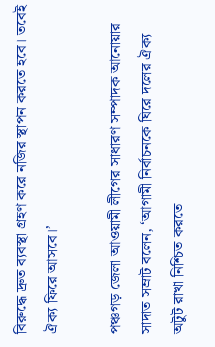বিরুদ্ধে দ্রুত ব্যবস্থা গ্রহণ করে নজির স্থাপন করতে হবে। তবেই ঐক্য ফিরে আসবে।’

পঞ্চগড় জেলা আওয়ামী লীগের সাধারণ সম্পাদক আনোয়ার সাদাত সম্রাট বলেন, ‘আগামী নির্বাচনকে ঘিরে দলের ঐক্য অটুট রাখা নিশ্চিত করতে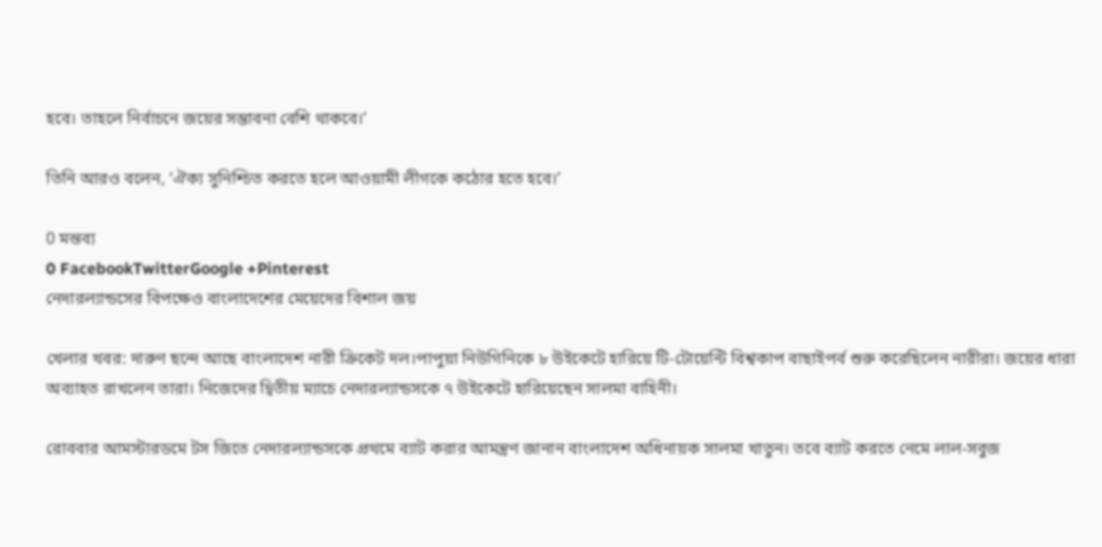হবে। তাহলে নির্বাচনে জয়ের সম্ভাবনা বেশি থাকবে।’

তিনি আরও বলেন, ‘ঐক্য সুনিশ্চিত করতে হলে আওয়ামী লীগকে কঠোর হতে হবে।’

0 মন্তব্য
0 FacebookTwitterGoogle +Pinterest
নেদারল্যান্ডসের বিপক্ষেও বাংলাদেশের মেয়েদের বিশাল জয়

খেলার খবর: দারুণ ছন্দে আছে বাংলাদেশ নারী ক্রিকেট দল।পাপুয়া নিউগিনিকে ৮ উইকেটে হারিয়ে টি-টোয়েন্টি বিশ্বকাপ বাছাইপর্ব শুরু করেছিলেন নারীরা। জয়ের ধারা অব্যাহত রাখলেন তারা। নিজেদের দ্বিতীয় ম্যাচে নেদারল্যান্ডসকে ৭ উইকেটে হারিয়েছেন সালমা বাহিনী।

রোববার আমস্টারডমে টস জিতে নেদারল্যান্ডসকে প্রথমে ব্যাট করার আমন্ত্রণ জানান বাংলাদেশ অধিনায়ক সালমা খাতুন। তবে ব্যাট করতে নেমে লাল-সবুজ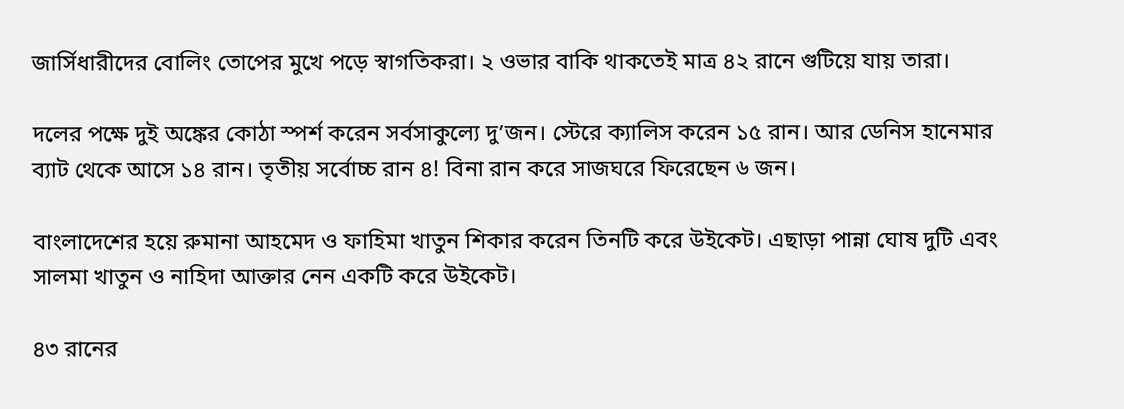জার্সিধারীদের বোলিং তোপের মুখে পড়ে স্বাগতিকরা। ২ ওভার বাকি থাকতেই মাত্র ৪২ রানে গুটিয়ে যায় তারা।

দলের পক্ষে দুই অঙ্কের কোঠা স্পর্শ করেন সর্বসাকুল্যে দু’জন। স্টেরে ক্যালিস করেন ১৫ রান। আর ডেনিস হানেমার ব্যাট থেকে আসে ১৪ রান। তৃতীয় সর্বোচ্চ রান ৪! বিনা রান করে সাজঘরে ফিরেছেন ৬ জন।

বাংলাদেশের হয়ে রুমানা আহমেদ ও ফাহিমা খাতুন শিকার করেন তিনটি করে উইকেট। এছাড়া পান্না ঘোষ দুটি এবং সালমা খাতুন ও নাহিদা আক্তার নেন একটি করে উইকেট।

৪৩ রানের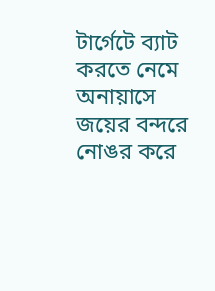টার্গেটে ব্যাট করতে নেমে অনায়াসে জয়ের বন্দরে নোঙর করে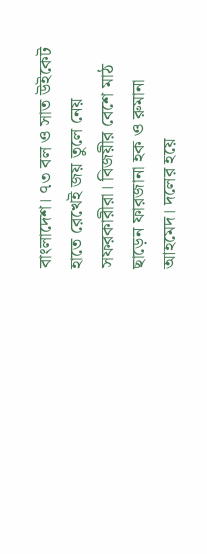বাংলাদেশ। ৭৩ বল ও সাত উইকেট হাতে রেখেই জয় তুলে নেয় সফরকারীরা। বিজয়ীর বেশে মাঠ ছাড়েন ফারজানা হক ও রুমানা আহমেদ। দলের হয়ে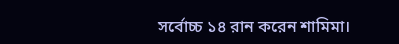সর্বোচ্চ ১৪ রান করেন শামিমা।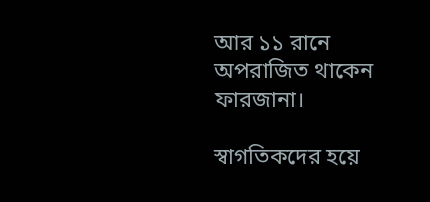আর ১১ রানে অপরাজিত থাকেন ফারজানা।

স্বাগতিকদের হয়ে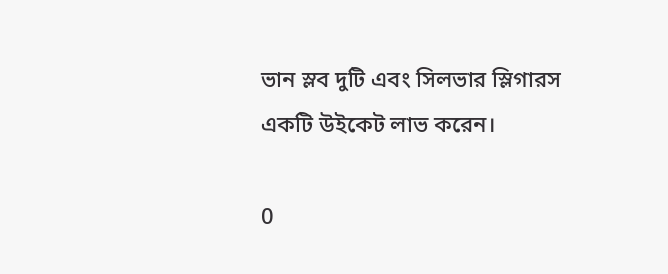ভান স্লব দুটি এবং সিলভার স্লিগারস একটি উইকেট লাভ করেন।

0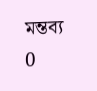মন্তব্য
0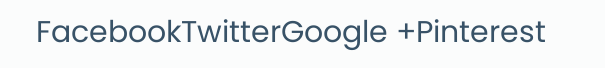FacebookTwitterGoogle +Pinterest